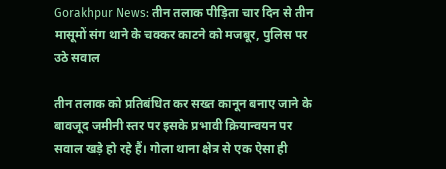Gorakhpur News: तीन तलाक पीड़िता चार दिन से तीन मासूमों संग थाने के चक्कर काटने को मजबूर, पुलिस पर उठे सवाल

तीन तलाक को प्रतिबंधित कर सख्त कानून बनाए जाने के बावजूद जमीनी स्तर पर इसके प्रभावी क्रियान्वयन पर सवाल खड़े हो रहे हैं। गोला थाना क्षेत्र से एक ऐसा ही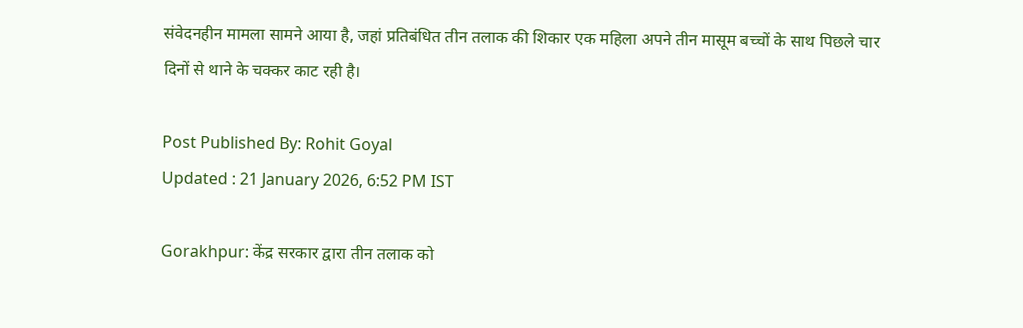संवेदनहीन मामला सामने आया है, जहां प्रतिबंधित तीन तलाक की शिकार एक महिला अपने तीन मासूम बच्चों के साथ पिछले चार दिनों से थाने के चक्कर काट रही है।

Post Published By: Rohit Goyal
Updated : 21 January 2026, 6:52 PM IST

Gorakhpur: केंद्र सरकार द्वारा तीन तलाक को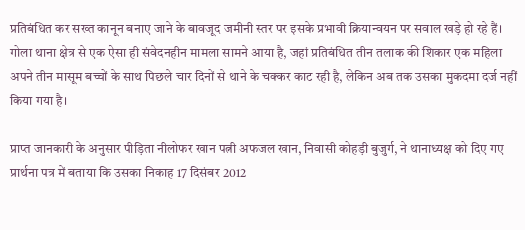प्रतिबंधित कर सख्त कानून बनाए जाने के बावजूद जमीनी स्तर पर इसके प्रभावी क्रियान्वयन पर सवाल खड़े हो रहे हैं। गोला थाना क्षेत्र से एक ऐसा ही संवेदनहीन मामला सामने आया है, जहां प्रतिबंधित तीन तलाक की शिकार एक महिला अपने तीन मासूम बच्चों के साथ पिछले चार दिनों से थाने के चक्कर काट रही है, लेकिन अब तक उसका मुकदमा दर्ज नहीं किया गया है।

प्राप्त जानकारी के अनुसार पीड़िता नीलोफर खान पत्नी अफजल खान, निवासी कोहड़ी बुजुर्ग, ने थानाध्यक्ष को दिए गए प्रार्थना पत्र में बताया कि उसका निकाह 17 दिसंबर 2012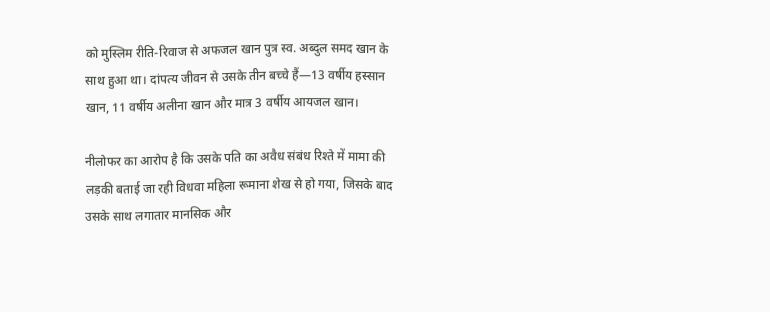को मुस्लिम रीति-रिवाज से अफजल खान पुत्र स्व. अब्दुल समद खान के साथ हुआ था। दांपत्य जीवन से उसके तीन बच्चे हैं—13 वर्षीय हस्सान खान, 11 वर्षीय अलीना खान और मात्र 3 वर्षीय आयजल खान।

नीलोफर का आरोप है कि उसके पति का अवैध संबंध रिश्ते में मामा की लड़की बताई जा रही विधवा महिला रूमाना शेख से हो गया, जिसके बाद उसके साथ लगातार मानसिक और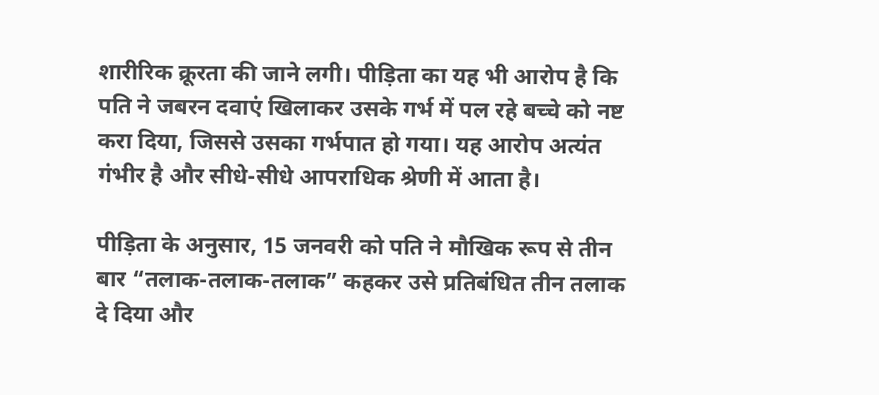शारीरिक क्रूरता की जाने लगी। पीड़िता का यह भी आरोप है कि पति ने जबरन दवाएं खिलाकर उसके गर्भ में पल रहे बच्चे को नष्ट करा दिया, जिससे उसका गर्भपात हो गया। यह आरोप अत्यंत गंभीर है और सीधे-सीधे आपराधिक श्रेणी में आता है।

पीड़िता के अनुसार, 15 जनवरी को पति ने मौखिक रूप से तीन बार “तलाक-तलाक-तलाक” कहकर उसे प्रतिबंधित तीन तलाक दे दिया और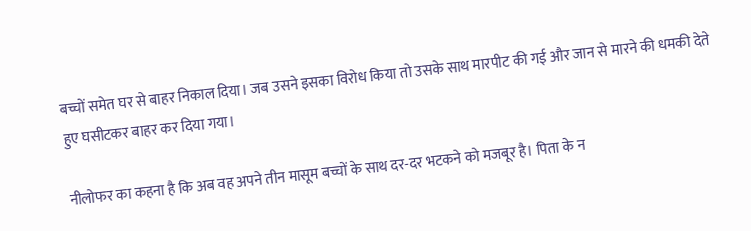बच्चों समेत घर से बाहर निकाल दिया। जब उसने इसका विरोध किया तो उसके साथ मारपीट की गई और जान से मारने की धमकी देते हुए घसीटकर बाहर कर दिया गया।

नीलोफर का कहना है कि अब वह अपने तीन मासूम बच्चों के साथ दर-दर भटकने को मजबूर है। पिता के न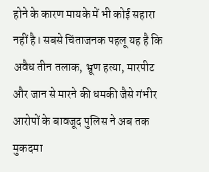होने के कारण मायके में भी कोई सहारा नहीं है। सबसे चिंताजनक पहलू यह है कि अवैध तीन तलाक, भ्रूण हत्या, मारपीट और जान से मारने की धमकी जैसे गंभीर आरोपों के बावजूद पुलिस ने अब तक मुकदमा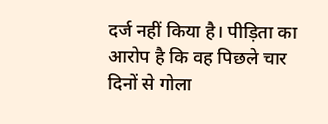दर्ज नहीं किया है। पीड़िता का आरोप है कि वह पिछले चार दिनों से गोला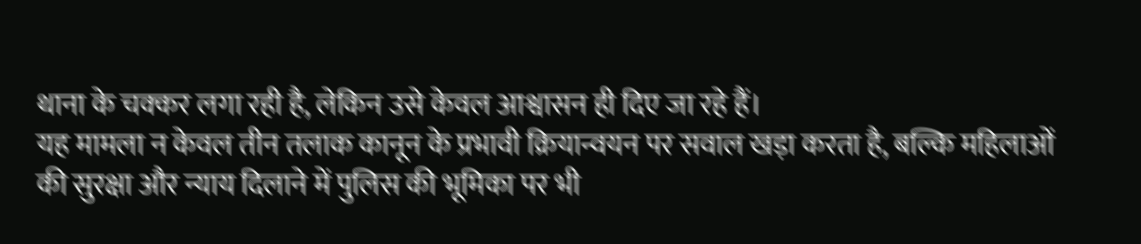थाना के चक्कर लगा रही है, लेकिन उसे केवल आश्वासन ही दिए जा रहे हैं।
यह मामला न केवल तीन तलाक कानून के प्रभावी क्रियान्वयन पर सवाल खड़ा करता है, बल्कि महिलाओं की सुरक्षा और न्याय दिलाने में पुलिस की भूमिका पर भी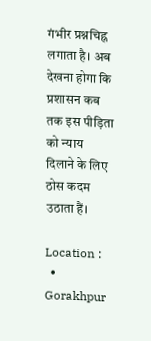गंभीर प्रश्नचिह्न लगाता है। अब देखना होगा कि प्रशासन कब तक इस पीड़िता को न्याय दिलाने के लिए ठोस कदम उठाता हैं।

Location :
  • Gorakhpur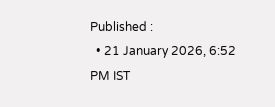Published :
  • 21 January 2026, 6:52 PM IST